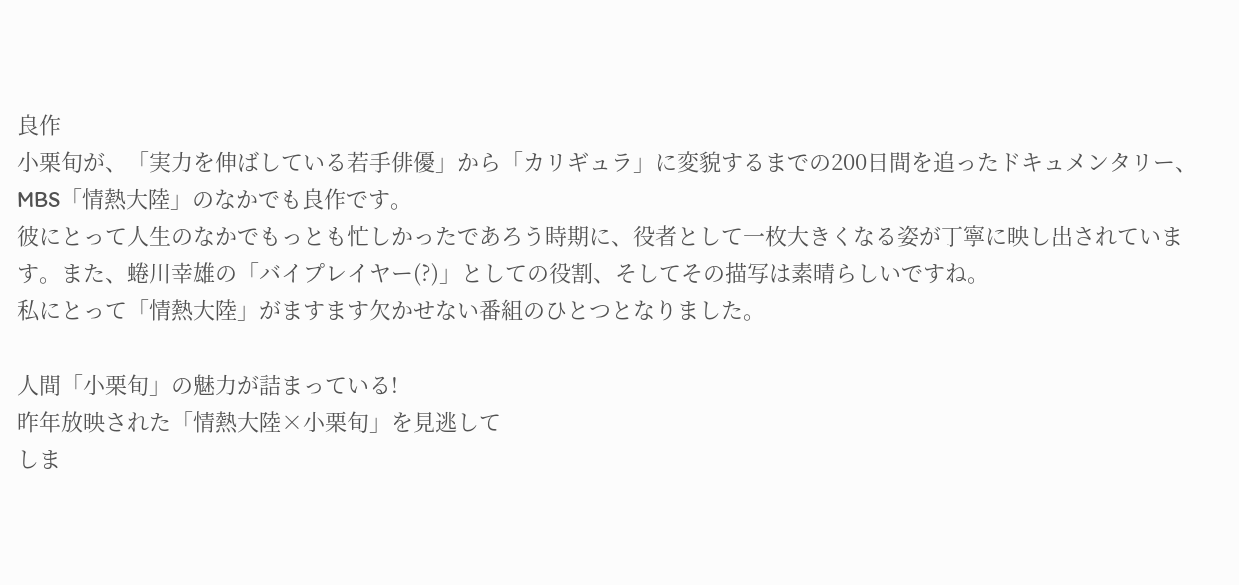良作
小栗旬が、「実力を伸ばしている若手俳優」から「カリギュラ」に変貌するまでの200日間を追ったドキュメンタリー、MBS「情熱大陸」のなかでも良作です。
彼にとって人生のなかでもっとも忙しかったであろう時期に、役者として一枚大きくなる姿が丁寧に映し出されています。また、蜷川幸雄の「バイプレイヤー(?)」としての役割、そしてその描写は素晴らしいですね。
私にとって「情熱大陸」がますます欠かせない番組のひとつとなりました。

人間「小栗旬」の魅力が詰まっている!
昨年放映された「情熱大陸×小栗旬」を見逃して
しま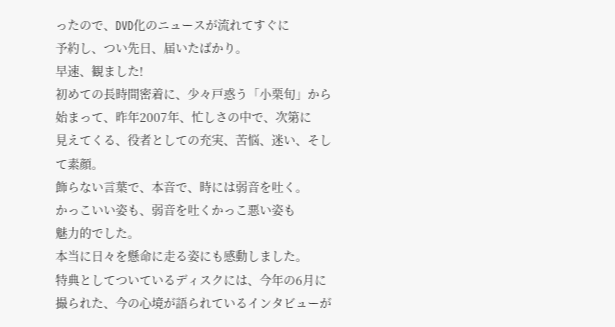ったので、DVD化のニュースが流れてすぐに
予約し、つい先日、届いたばかり。
早速、観ました!
初めての長時間密着に、少々戸惑う「小栗旬」から
始まって、昨年2007年、忙しさの中で、次第に
見えてくる、役者としての充実、苦悩、迷い、そし
て素顔。
飾らない言葉で、本音で、時には弱音を吐く。
かっこいい姿も、弱音を吐くかっこ悪い姿も
魅力的でした。
本当に日々を懸命に走る姿にも感動しました。
特典としてついているディスクには、今年の6月に
撮られた、今の心境が語られているインタビューが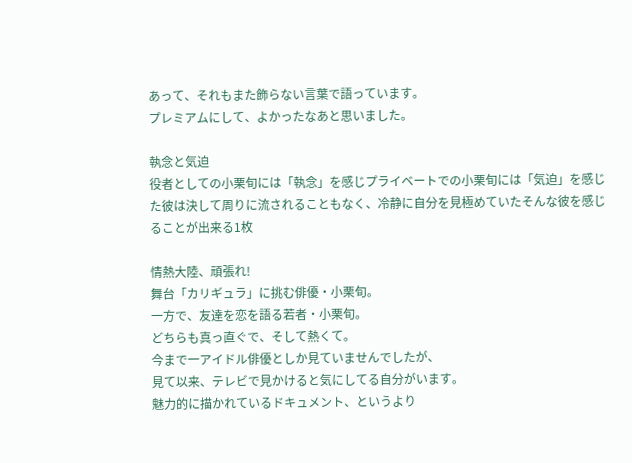あって、それもまた飾らない言葉で語っています。
プレミアムにして、よかったなあと思いました。

執念と気迫
役者としての小栗旬には「執念」を感じプライベートでの小栗旬には「気迫」を感じた彼は決して周りに流されることもなく、冷静に自分を見極めていたそんな彼を感じることが出来る1枚

情熱大陸、頑張れ!
舞台「カリギュラ」に挑む俳優・小栗旬。
一方で、友達を恋を語る若者・小栗旬。
どちらも真っ直ぐで、そして熱くて。
今まで一アイドル俳優としか見ていませんでしたが、
見て以来、テレビで見かけると気にしてる自分がいます。
魅力的に描かれているドキュメント、というより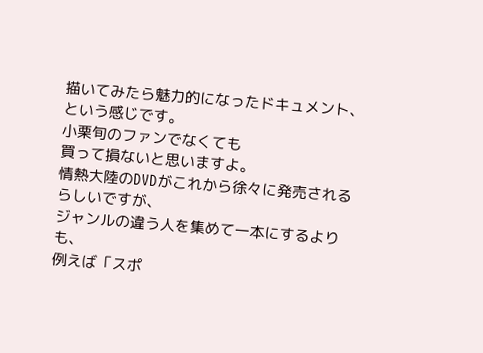描いてみたら魅力的になったドキュメント、という感じです。
小栗旬のファンでなくても
買って損ないと思いますよ。
情熱大陸のDVDがこれから徐々に発売されるらしいですが、
ジャンルの違う人を集めて一本にするよりも、
例えば「スポ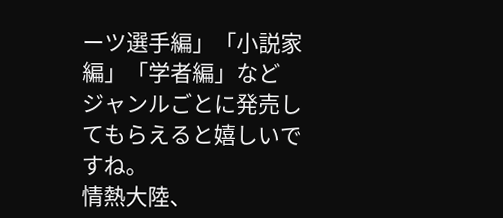ーツ選手編」「小説家編」「学者編」など
ジャンルごとに発売してもらえると嬉しいですね。
情熱大陸、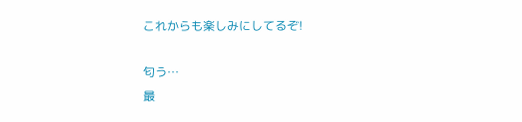これからも楽しみにしてるぞ!

匂う…
最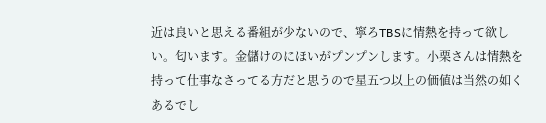近は良いと思える番組が少ないので、寧ろTBSに情熱を持って欲しい。匂います。金儲けのにほいがプンプンします。小栗さんは情熱を持って仕事なさってる方だと思うので星五つ以上の価値は当然の如くあるでし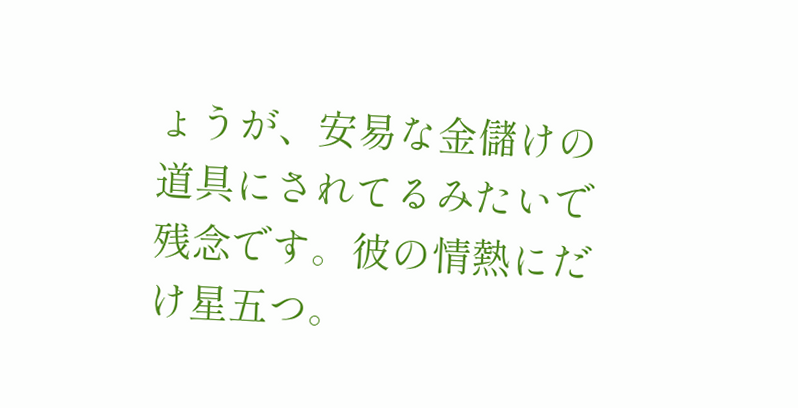ょうが、安易な金儲けの道具にされてるみたいで残念です。彼の情熱にだけ星五つ。